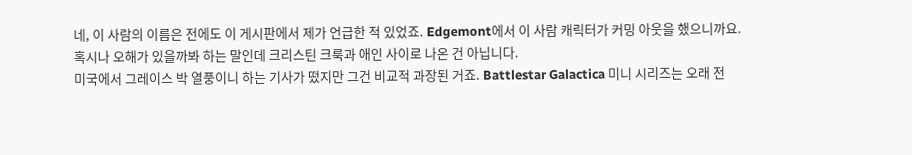네, 이 사람의 이름은 전에도 이 게시판에서 제가 언급한 적 있었죠. Edgemont에서 이 사람 캐릭터가 커밍 아웃을 했으니까요.
혹시나 오해가 있을까봐 하는 말인데 크리스틴 크룩과 애인 사이로 나온 건 아닙니다.
미국에서 그레이스 박 열풍이니 하는 기사가 떴지만 그건 비교적 과장된 거죠. Battlestar Galactica 미니 시리즈는 오래 전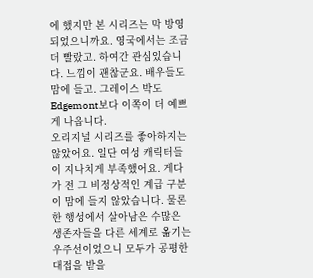에 했지만 본 시리즈는 막 방영되었으니까요. 영국에서는 조금 더 빨랐고. 하여간 관심있습니다. 느낌이 괜찮군요. 배우들도 맘에 들고. 그레이스 박도 Edgemont보다 이쪽이 더 예쁘게 나옵니다.
오리지널 시리즈를 좋아하지는 않았어요. 일단 여성 캐릭터들이 지나치게 부족했어요. 게다가 전 그 비정상적인 계급 구분이 맘에 들지 않았습니다. 물론 한 행성에서 살아남은 수많은 생존자들을 다른 세계로 옮기는 우주선이었으니 모두가 공평한 대접을 받을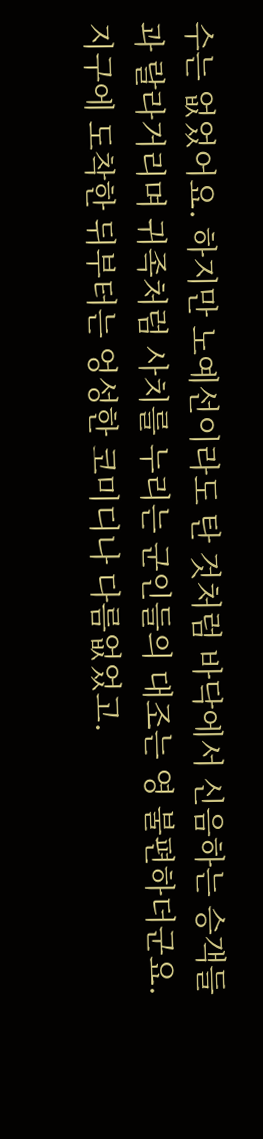수는 없었어요. 하지만 노예선이라도 탄 것처럼 바닥에서 신음하는 승객들과 랄라거리며 귀족처럼 사치를 누리는 군인들의 대조는 영 불편하더군요. 지구에 도착한 뒤부터는 엉성한 코미디나 다름없었고.